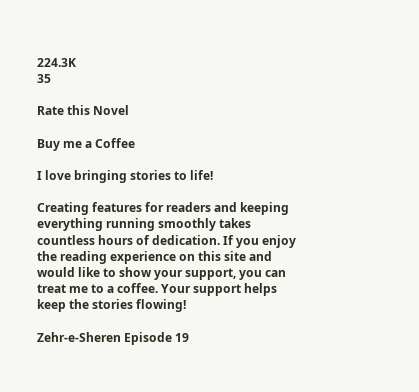224.3K
35

Rate this Novel

Buy me a Coffee

I love bringing stories to life!

Creating features for readers and keeping everything running smoothly takes countless hours of dedication. If you enjoy the reading experience on this site and would like to show your support, you can treat me to a coffee. Your support helps keep the stories flowing!

Zehr-e-Sheren Episode 19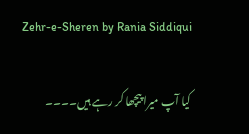Zehr-e-Sheren by Rania Siddiqui

کیا آپ میرا پیچھا کر رہے ہیں۔۔۔۔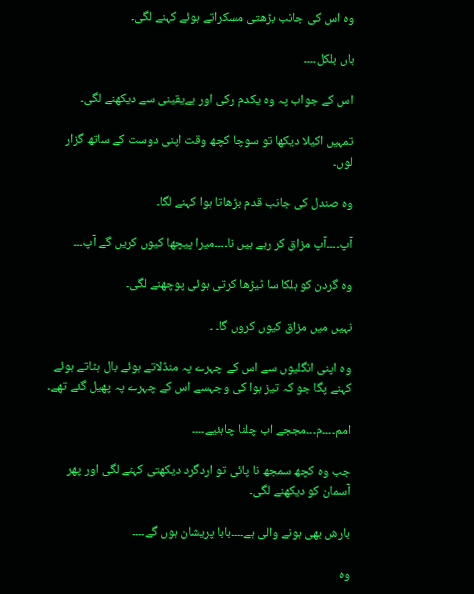وہ اس کی جانب بڑھتی مسکراتے ہوئے کہنے لگی۔

ہاں بلکل۔۔۔۔

اس کے جواب پہ وہ یکدم رکی اور بےیقینی سے دیکھنے لگی۔

تمہیں اکیلا دیکھا تو سوچا کچھ وقت اپنی دوست کے ساتھ گزار لوں۔

وہ صندل کی جانب قدم بڑھاتا ہوا کہنے لگا۔

آپ۔۔۔۔آپ مزاق کر رہے ہیں نا۔۔۔۔میرا پیچھا کیوں کریں گے آپ۔۔۔

وہ گردن کو ہلکا سا ٹیڑھا کرتی ہوئی پوچھنے لگی۔

نہیں میں مزاق کیوں کروں گا۔ ۔

وہ اپنی انگلیوں سے اس کے چہرے پہ منڈلاتے ہوئے بال ہٹاتے ہوئے کہنے پگا جو کہ تیز ہوا کی وجہسے اس کے چہرے پہ پھیل گئے تھے۔

امم۔۔۔۔م۔۔۔مججے اب چلنا چاہئیے۔۔۔۔

جب وہ کچھ سمجھ نا پائی تو اردگرد دیکھتی کہنے لگی اور پھر آسمان کو دیکھنے لگی۔

بارش بھی ہونے والی ہے۔۔۔۔بابا پریشان ہوں گے۔۔۔۔

وہ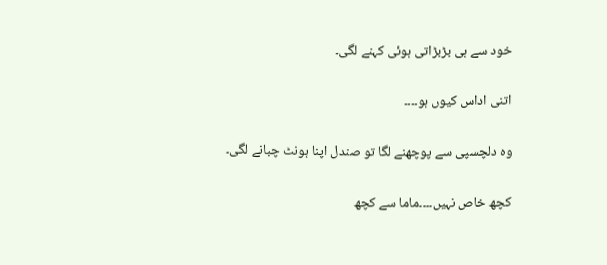خود سے ہی بڑبڑاتی ہوئی کہنے لگی۔

اتنی اداس کیوں ہو۔۔۔۔

وہ دلچسپی سے پوچھنے لگا تو صندل اپنا ہونٹ چبانے لگی۔

کچھ خاص نہیں۔۔۔۔ماما سے کچھ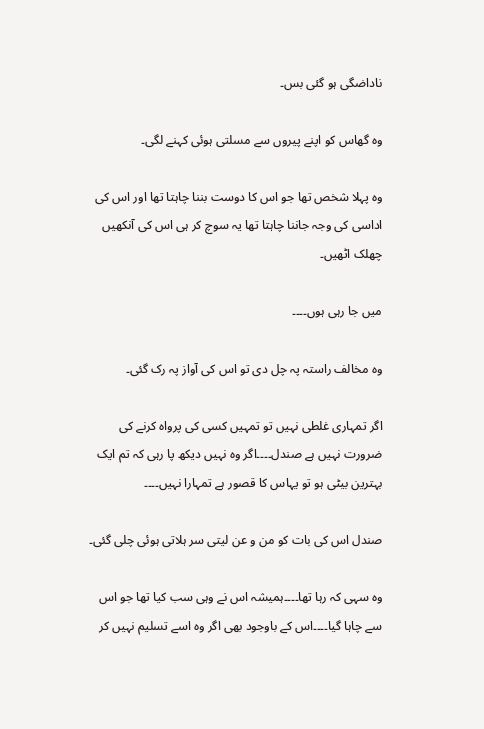ناداضگی ہو گئی بس۔

وہ گھاس کو اپنے پیروں سے مسلتی ہوئی کہنے لگی۔

وہ پہلا شخص تھا جو اس کا دوست بننا چاہتا تھا اور اس کی اداسی کی وجہ جاننا چاہتا تھا یہ سوچ کر ہی اس کی آنکھیں چھلک اٹھیں۔

میں جا رہی ہوں۔۔۔۔

وہ مخالف راستہ پہ چل دی تو اس کی آواز پہ رک گئی۔

اگر تمہاری غلطی نہیں تو تمہیں کسی کی پرواہ کرنے کی ضرورت نہیں ہے صندل۔۔۔۔اگر وہ نہیں دیکھ پا رہی کہ تم ایک بہترین بیٹی ہو تو یہاس کا قصور ہے تمہارا نہیں۔۔۔۔

صندل اس کی بات کو من و عن لیتی سر ہلاتی ہوئی چلی گئی۔

وہ سہی کہ رہا تھا۔۔۔۔ہمیشہ اس نے وہی سب کیا تھا جو اس سے چاہا گیا۔۔۔۔اس کے باوجود بھی اگر وہ اسے تسلیم نہیں کر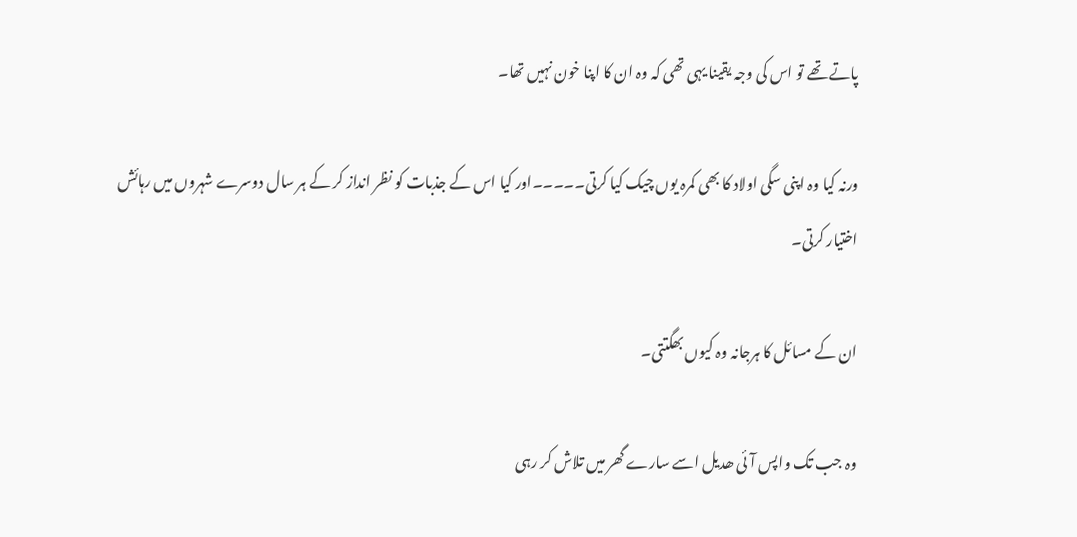پاتے تھے تو اس کی وجہ یقینا یہی تھی کہ وہ ان کا اپنا خون نہیں تھا۔

ورنہ کیا وہ اپنی سگی اولاد کا بھی کمرہ یوں چیک کیا کرتی۔۔۔۔۔اور کیا اس کے جذبات کو نظر انداز کر کے ہر سال دوسرے شہروں میں رہائش اختیار کرتی۔

ان کے مسائل کا ہرجانہ وہ کیوں بھگتتی۔

وہ جب تک واپس آئی ھدیل اسے سارے گھر میں تلاش کر رہی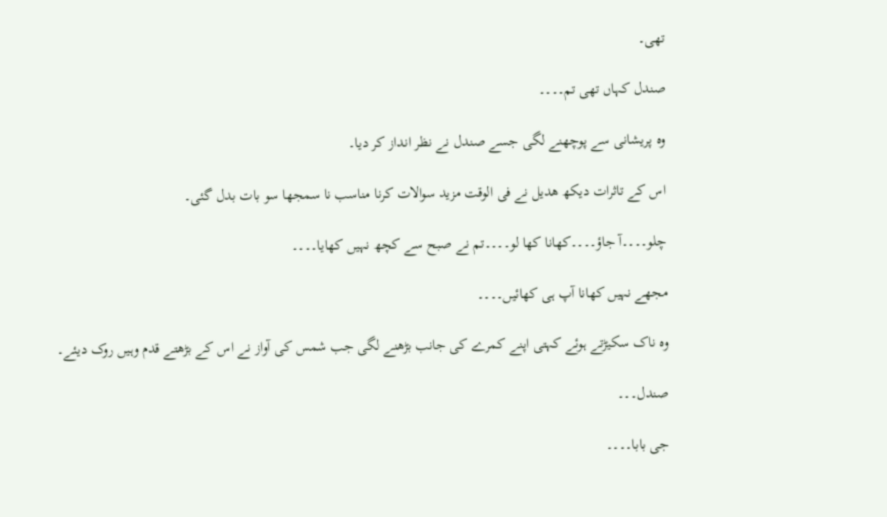تھی۔

صندل کہاں تھی تم۔۔۔۔

وہ پریشانی سے پوچھنے لگی جسے صندل نے نظر انداز کر دیا۔

اس کے تاثرات دیکھ ھدیل نے فی الوقت مزید سوالات کرنا مناسب نا سمجھا سو بات بدل گئی۔

چلو۔۔۔۔آ جاؤ۔۔۔۔کھانا کھا لو۔۔۔۔تم نے صبح سے کچھ نہیں کھایا۔۔۔۔

مجھے نہیں کھانا آپ ہی کھائیں۔۔۔۔

وہ ناک سکیڑتے ہوئے کہتی اپنے کمرے کی جانب بڑھنے لگی جب شمس کی آواز نے اس کے بڑھتے قدم وہیں روک دیئے۔

صندل۔۔۔

جی بابا۔۔۔۔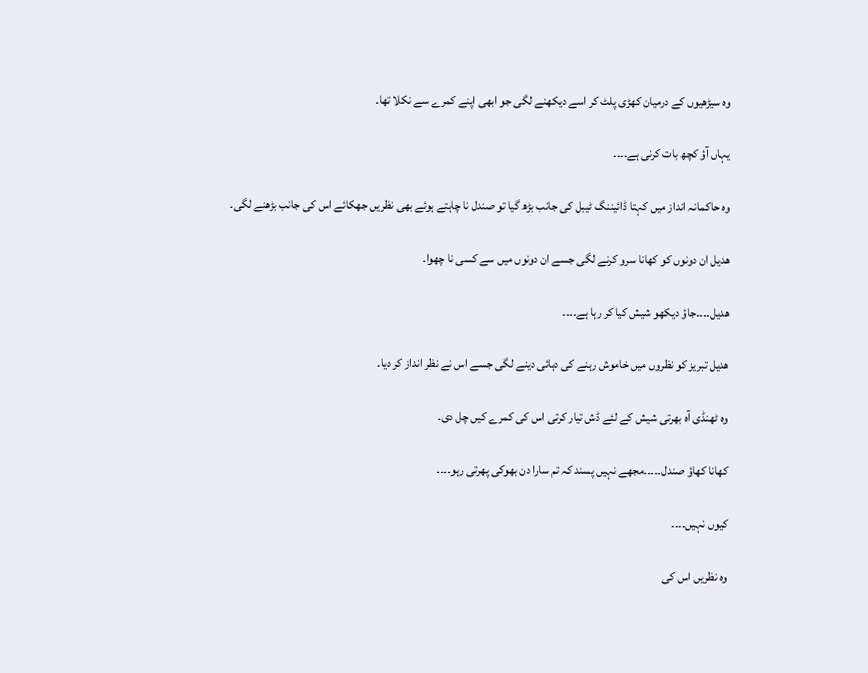وہ سیڑھیوں کے درمیان کھڑی پلٹ کر اسے دیکھنے لگی جو ابھی اپنے کمرے سے نکلا تھا۔

یہاں آؤ کچھ بات کرنی ہے۔۔۔۔

وہ حاکمانہ انداز میں کہتا ڈائیننگ ٹیبل کی جانب بڑھ گیا تو صندل نا چاہتے ہوئے بھی نظریں جھکائے اس کی جانب بڑھنے لگی۔

ھدیل ان دونوں کو کھانا سرو کرنے لگی جسے ان دونوں میں سے کسی نا چھوا۔

ھدیل۔۔۔۔جاؤ دیکھو شیش کیا کر رہا ہے۔۔۔۔

ھدیل تبریز کو نظروں میں خاموش رہنے کی دہائی دینے لگی جسے اس نے نظر انداز کر دیا۔

وہ ٹھنڈی آہ بھرتی شیش کے لئے ڈش تیار کرتی اس کی کمرے کیں چل دی۔

کھانا کھاؤ صندل۔۔۔۔۔مجھے نہیں پسند کہ تم سارا دن بھوکی پھرتی رہو۔۔۔۔

کیوں نہیں۔۔۔۔

وہ نظریں اس کی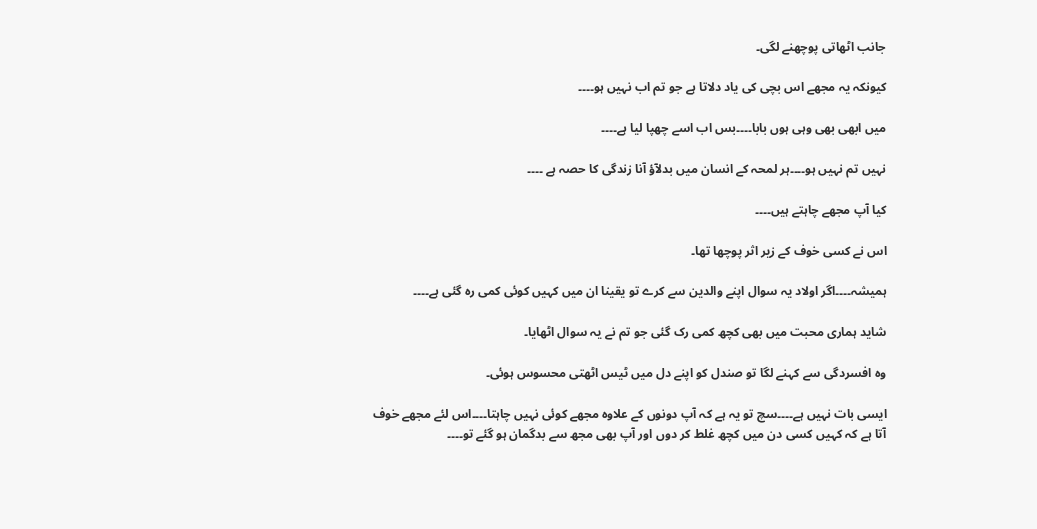جانب اٹھاتی پوچھنے لگی۔

کیونکہ یہ مجھے اس بچی کی یاد دلاتا ہے جو تم اب نہیں ہو۔۔۔۔

میں ابھی بھی وہی ہوں بابا۔۔۔۔بس اب اسے چھپا لیا ہے۔۔۔۔

نہیں تم نہیں ہو۔۔۔۔ہر لمحہ کے انسان میں بدلآؤ آنا زندگی کا حصہ ہے ۔۔۔۔

کیا آپ مجھے چاہتے ہیں۔۔۔۔

اس نے کسی خوف کے زیر اثر پوچھا تھا۔

ہمیشہ۔۔۔۔اگر اولاد یہ سوال اپنے والدین سے کرے تو یقینا ان میں کہیں کوئی کمی رہ گئی ہے۔۔۔۔

شاید ہماری محبت میں بھی کچھ کمی رک گئی جو تم نے یہ سوال اٹھایا۔

وہ افسردگی سے کہنے لگا تو صندل کو اپنے دل میں ٹیس اٹھتی محسوس ہوئی۔

ایسی بات نہیں ہے۔۔۔۔سچ تو یہ ہے کہ آپ دونوں کے علاوہ مجھے کوئی نہیں چاہتا۔۔۔۔اس لئے مجھے خوف آتا ہے کہ کہیں کسی دن میں کچھ غلط کر دوں اور آپ بھی مجھ سے بدگمان ہو گئے تو۔۔۔۔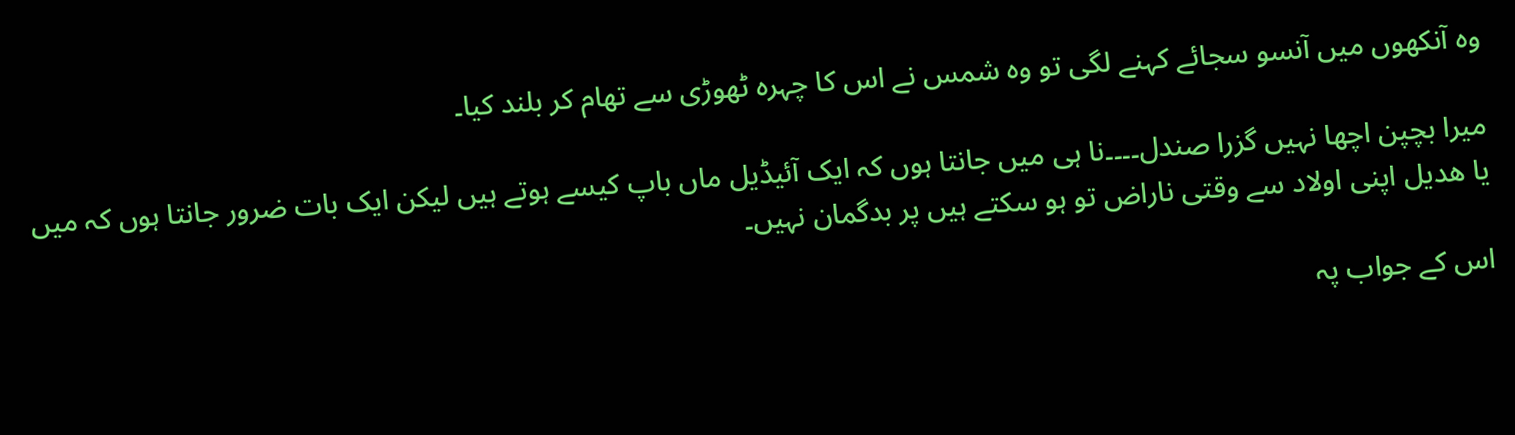وہ آنکھوں میں آنسو سجائے کہنے لگی تو وہ شمس نے اس کا چہرہ ٹھوڑی سے تھام کر بلند کیا۔

میرا بچپن اچھا نہیں گزرا صندل۔۔۔۔نا ہی میں جانتا ہوں کہ ایک آئیڈیل ماں باپ کیسے ہوتے ہیں لیکن ایک بات ضرور جانتا ہوں کہ میں یا ھدیل اپنی اولاد سے وقتی ناراض تو ہو سکتے ہیں پر بدگمان نہیں۔

اس کے جواب پہ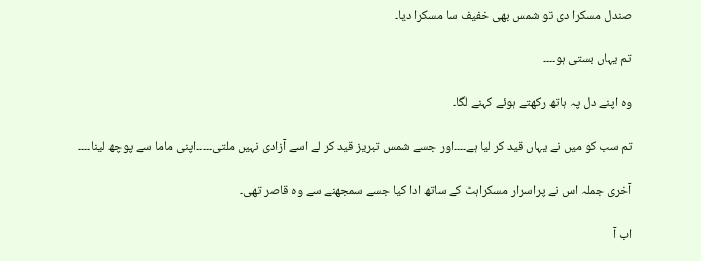صندل مسکرا دی تو شمس بھی خفیف سا مسکرا دیا۔

تم یہاں بستی ہو۔۔۔۔

وہ اپنے دل پہ ہاتھ رکھتے ہوئے کہنے لگا۔

تم سب کو میں نے یہاں قید کر لیا ہے۔۔۔۔اور جسے شمس تبریز قید کر لے اسے آزادی نہیں ملتی۔۔۔۔۔اپنی ماما سے پوچھ لینا۔۔۔۔

آخری جملہ اس نے پراسرار مسکراہٹ کے ساتھ ادا کیا جسے سمجھنے سے وہ قاصر تھی۔

اب آ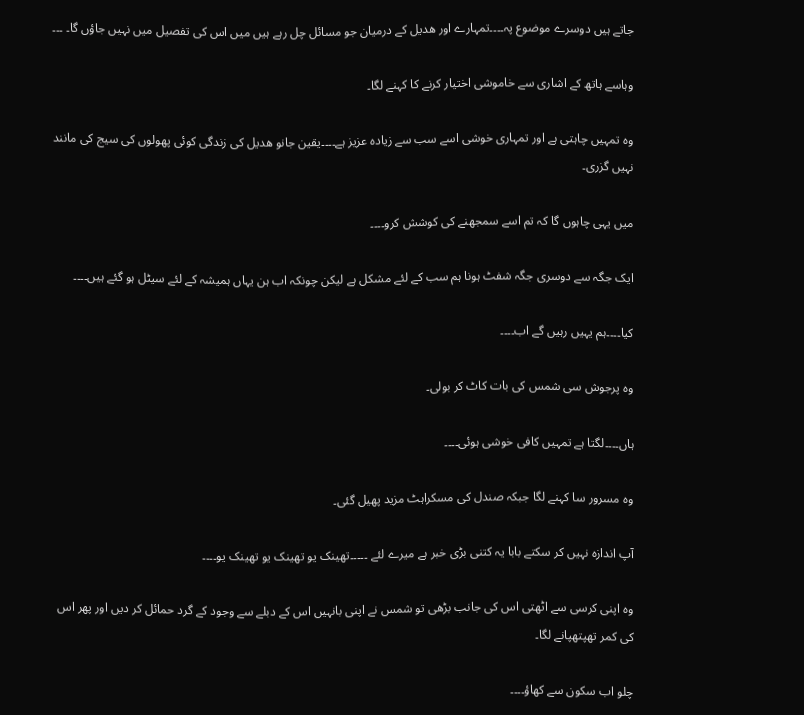جاتے ہیں دوسرے موضوع پہ۔۔۔۔تمہارے اور ھدیل کے درمیان جو مسائل چل رہے ہیں میں اس کی تفصیل میں نہیں جاؤں گا۔ ۔۔۔

وہاسے ہاتھ کے اشاری سے خاموشی اختیار کرنے کا کہنے لگا۔

وہ تمہیں چاہتی ہے اور تمہاری خوشی اسے سب سے زیادہ عزیز ہے۔۔۔۔یقین جانو ھدیل کی زندگی کوئی پھولوں کی سیج کی مانند نہیں گزری۔

میں یہی چاہوں گا کہ تم اسے سمجھنے کی کوشش کرو۔۔۔۔

ایک جگہ سے دوسری جگہ شفٹ ہونا ہم سب کے لئے مشکل ہے لیکن چونکہ اب ہن یہاں ہمیشہ کے لئے سیٹل ہو گئے ہیں۔۔۔۔

کیا۔۔۔۔ہم یہیں رہیں گے اب۔۔۔۔

وہ پرجوش سی شمس کی بات کاٹ کر بولی۔

ہاں۔۔۔۔لگتا ہے تمہیں کافی خوشی ہوئی۔۔۔۔

وہ مسرور سا کہنے لگا جبکہ صندل کی مسکراہٹ مزید پھیل گئی۔

آپ اندازہ نہیں کر سکتے بابا یہ کتنی بڑی خبر ہے میرے لئے ۔۔۔۔۔تھینک یو تھینک یو تھینک یو۔۔۔۔

وہ اپنی کرسی سے اٹھتی اس کی جانب بڑھی تو شمس نے اپنی بانہیں اس کے دبلے سے وجود کے گرد حمائل کر دیں اور پھر اس کی کمر تھپتھپانے لگا۔

چلو اب سکون سے کھاؤ۔۔۔۔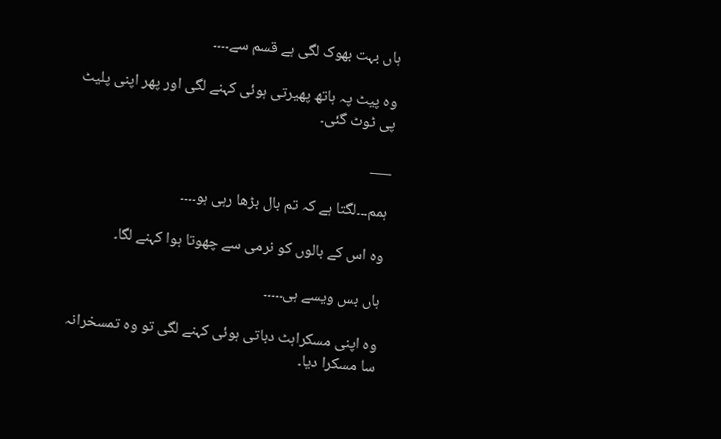ہاں بہت بھوک لگی ہے قسم سے۔۔۔۔

وہ پیٹ پہ ہاتھ پھیرتی ہوئی کہنے لگی اور پھر اپنی پلیٹ پی ٹوٹ گئی۔

___

ہمم۔۔۔لگتا ہے کہ تم بال بڑھا رہی ہو۔۔۔۔

وہ اس کے بالوں کو نرمی سے چھوتا ہوا کہنے لگا۔

ہاں بس ویسے ہی۔۔۔۔۔

وہ اپنی مسکراہٹ دباتی ہوئی کہنے لگی تو وہ تمسخرانہ سا مسکرا دیا۔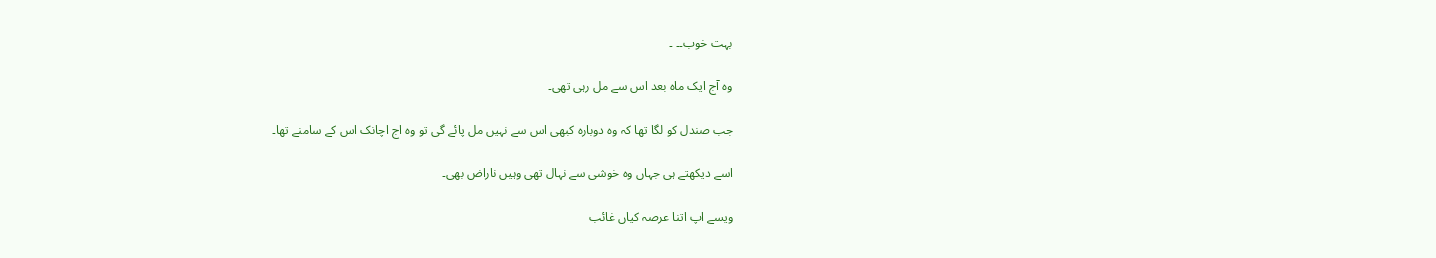بہت خوب۔۔ ۔

وہ آج ایک ماہ بعد اس سے مل رہی تھی۔

جب صندل کو لگا تھا کہ وہ دوبارہ کبھی اس سے نہیں مل پائے گی تو وہ اج اچانک اس کے سامنے تھا۔

اسے دیکھتے ہی جہاں وہ خوشی سے نہال تھی وہیں ناراض بھی۔

ویسے اپ اتنا عرصہ کیاں غائب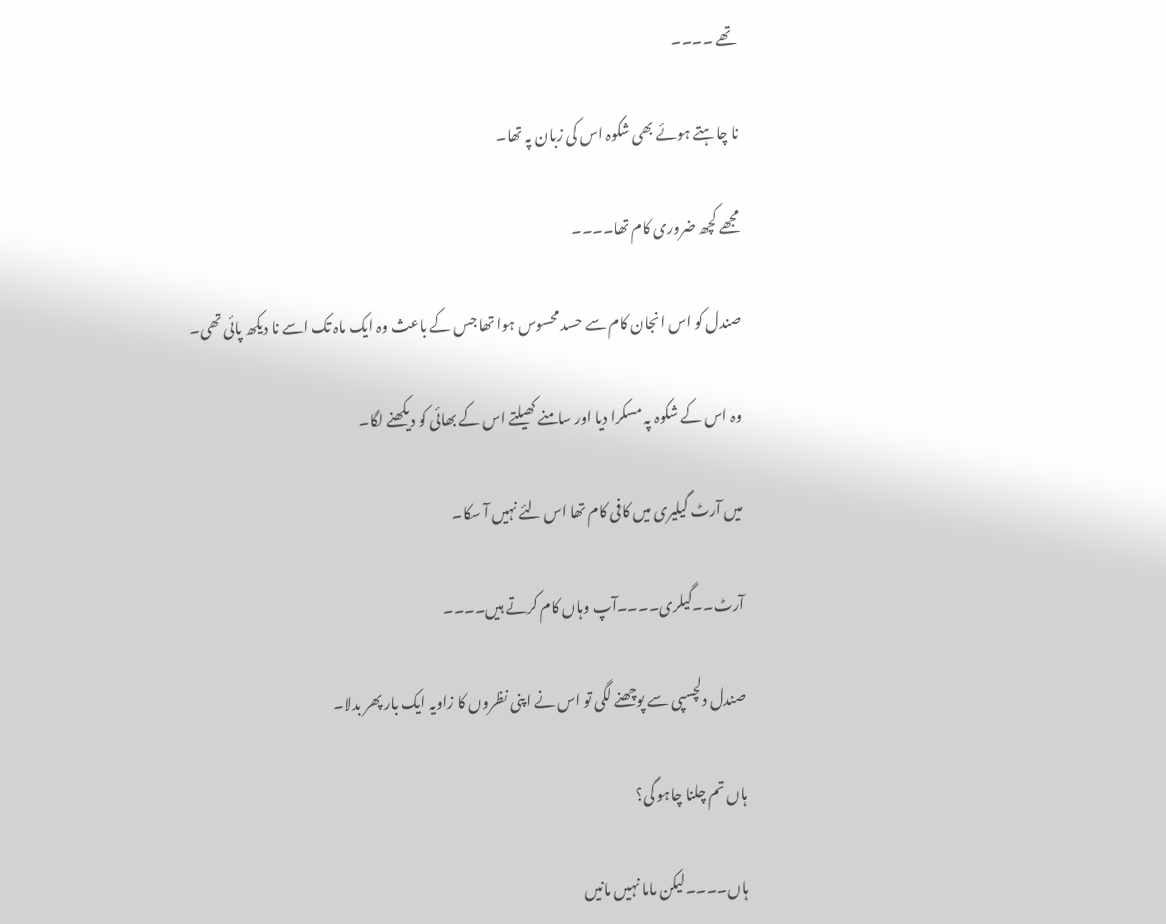تھے ۔۔۔۔

نا چاہتے ہوئے بھی شکوہ اس کی زبان پہ تھا۔

مجھے کچھ ضروری کام تھا۔۔۔۔

صندل کو اس انجان کام سے حسد محسوس ہوا تھا جس کے باعث وہ ایک ماہ تک اسے نا دیکھ پائی تھی۔

وہ اس کے شکوہ پہ مسکرا دیا اور سامنے کھیلتے اس کے بھائی کو دیکھنے لگا۔

میں آرٹ گیلیری میں کافی کام تھا اس لئے نہیں آ سکا۔

آرٹ۔۔گیلری۔۔۔۔آپ وہاں کام کرتے ہیں۔۔۔۔

صندل دلچسپی سے پوچھنے لگی تو اس نے اپنی نظروں کا زاویہ ایک بار پھر بدلا۔

ہاں تم چلنا چاہو گی؟

ہاں۔۔۔۔لیکن ماما نہیں مانیں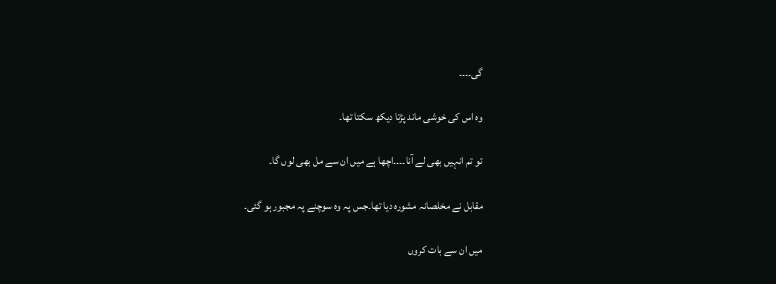گی۔۔۔۔

وہ اس کی خوشی ماند پڑتا دیکھ سکتا تھا۔

تو تم انہیں بھی لے آنا۔۔۔۔اچھا ہے میں ان سے مل بھی لوں گا۔

مقابل نے مخلصانہ مشورہ دیا تھا۔جس پہ وہ سوچنے پہ مجبور ہو گئی۔

میں ان سے بات کروں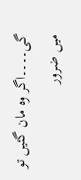گی۔۔۔۔اگر وہ مان گئیں تو میں ضرور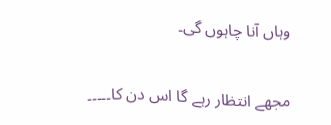وہاں آنا چاہوں گی۔

مجھے انتظار رہے گا اس دن کا۔۔۔۔۔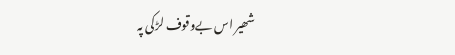شھیر اس بےوقوف لڑکی پہ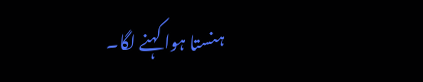ہنستا ہوا کہنے لگا۔